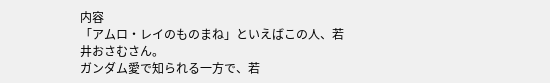内容
「アムロ・レイのものまね」といえばこの人、若井おさむさん。
ガンダム愛で知られる一方で、若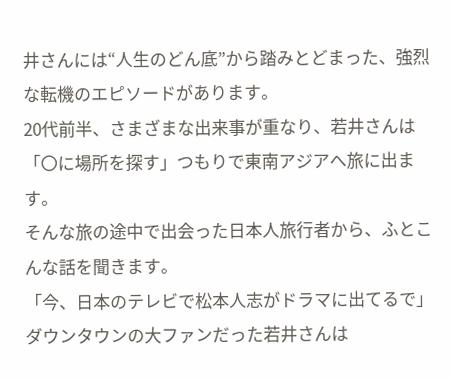井さんには“人生のどん底”から踏みとどまった、強烈な転機のエピソードがあります。
20代前半、さまざまな出来事が重なり、若井さんは「〇に場所を探す」つもりで東南アジアへ旅に出ます。
そんな旅の途中で出会った日本人旅行者から、ふとこんな話を聞きます。
「今、日本のテレビで松本人志がドラマに出てるで」
ダウンタウンの大ファンだった若井さんは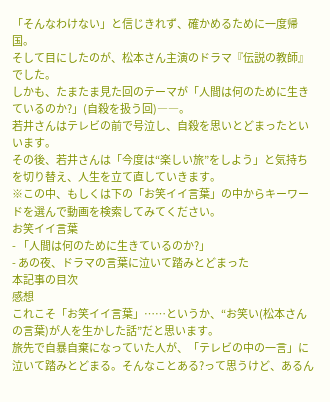「そんなわけない」と信じきれず、確かめるために一度帰国。
そして目にしたのが、松本さん主演のドラマ『伝説の教師』でした。
しかも、たまたま見た回のテーマが「人間は何のために生きているのか?」(自殺を扱う回)――。
若井さんはテレビの前で号泣し、自殺を思いとどまったといいます。
その後、若井さんは「今度は“楽しい旅”をしよう」と気持ちを切り替え、人生を立て直していきます。
※この中、もしくは下の「お笑イイ言葉」の中からキーワードを選んで動画を検索してみてください。
お笑イイ言葉
- 「人間は何のために生きているのか?」
- あの夜、ドラマの言葉に泣いて踏みとどまった
本記事の目次
感想
これこそ「お笑イイ言葉」……というか、“お笑い(松本さんの言葉)が人を生かした話”だと思います。
旅先で自暴自棄になっていた人が、「テレビの中の一言」に泣いて踏みとどまる。そんなことある?って思うけど、あるん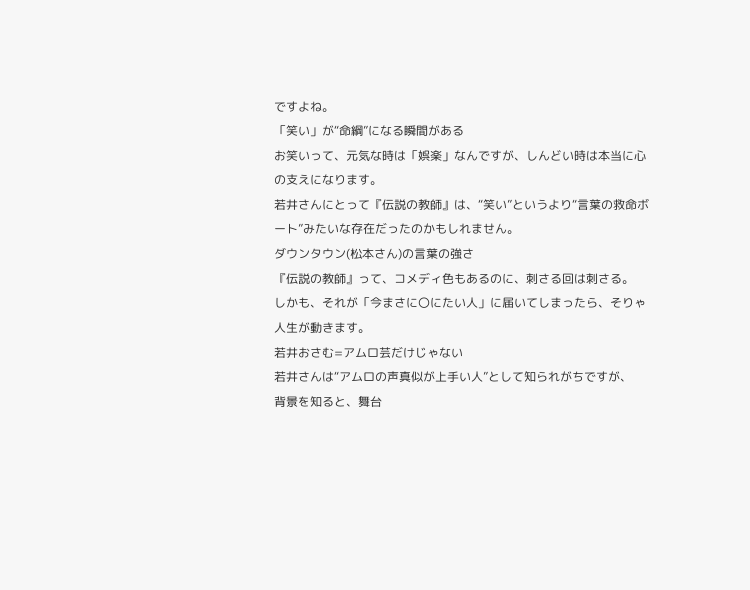ですよね。
「笑い」が“命綱”になる瞬間がある
お笑いって、元気な時は「娯楽」なんですが、しんどい時は本当に心の支えになります。
若井さんにとって『伝説の教師』は、“笑い”というより“言葉の救命ボート”みたいな存在だったのかもしれません。
ダウンタウン(松本さん)の言葉の強さ
『伝説の教師』って、コメディ色もあるのに、刺さる回は刺さる。
しかも、それが「今まさに〇にたい人」に届いてしまったら、そりゃ人生が動きます。
若井おさむ=アムロ芸だけじゃない
若井さんは“アムロの声真似が上手い人”として知られがちですが、
背景を知ると、舞台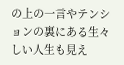の上の一言やテンションの裏にある生々しい人生も見え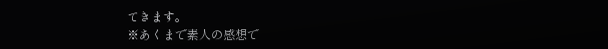てきます。
※あくまで素人の感想で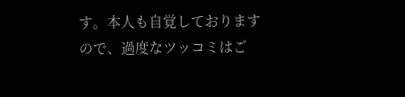す。本人も自覚しておりますので、過度なツッコミはご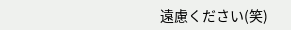遠慮ください(笑)